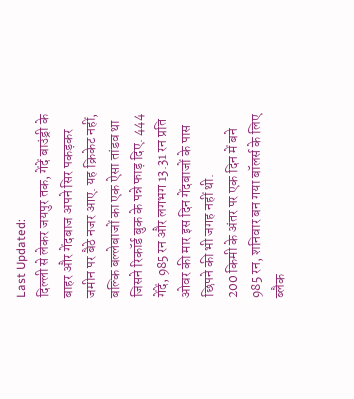Last Updated:
दिल्ली से लेकर जयपुर तक, गेंदें बाउंड्री के बाहर और गेंदबाज अपने सिर पकड़कर जमीन पर बैठे नजर आए. यह क्रिकेट नहीं, बल्कि बल्लेबाजों का एक ऐसा तांडव था जिसने रिकॉर्ड बुक के पन्ने फाड़ दिए. 444 गेंदें, 985 रन और लगभग 13.31 रन प्रति ओवर की मार इस दिन गेंदबाजों के पास छिपने की भी जगह नहीं थी.
200 किमी के अंतर पर एक दिन में बने 985 रन, शनिवार बन गया बॉलर्स के लिए ब्लैक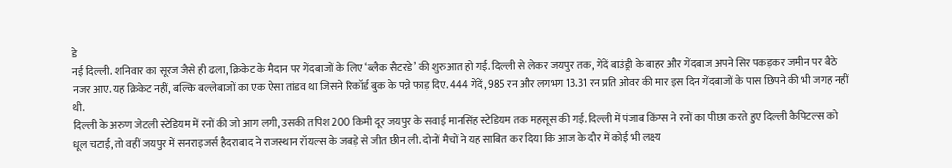डे
नई दिल्ली. शनिवार का सूरज जैसे ही ढला, क्रिकेट के मैदान पर गेंदबाजों के लिए ‘ब्लैक सैटरडे’ की शुरुआत हो गई. दिल्ली से लेकर जयपुर तक, गेंदें बाउंड्री के बाहर और गेंदबाज अपने सिर पकड़कर जमीन पर बैठे नजर आए. यह क्रिकेट नहीं, बल्कि बल्लेबाजों का एक ऐसा तांडव था जिसने रिकॉर्ड बुक के पन्ने फाड़ दिए. 444 गेंदें, 985 रन और लगभग 13.31 रन प्रति ओवर की मार इस दिन गेंदबाजों के पास छिपने की भी जगह नहीं थी.
दिल्ली के अरुण जेटली स्टेडियम में रनों की जो आग लगी, उसकी तपिश 200 किमी दूर जयपुर के सवाई मानसिंह स्टेडियम तक महसूस की गई. दिल्ली में पंजाब किंग्स ने रनों का पीछा करते हुए दिल्ली कैपिटल्स को धूल चटाई, तो वहीं जयपुर में सनराइजर्स हैदराबाद ने राजस्थान रॉयल्स के जबड़े से जीत छीन ली. दोनों मैचों ने यह साबित कर दिया कि आज के दौर में कोई भी लक्ष्य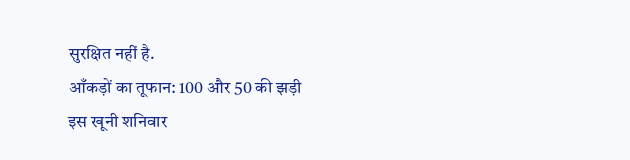सुरक्षित नहीं है.
आँकड़ों का तूफान: 100 और 50 की झड़ी
इस खूनी शनिवार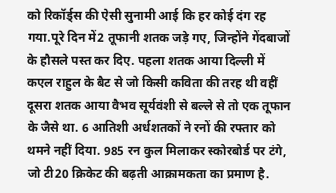को रिकॉर्ड्स की ऐसी सुनामी आई कि हर कोई दंग रह गया.पूरे दिन में2 तूफानी शतक जड़े गए, जिन्होंने गेंदबाजों के हौसले पस्त कर दिए. पहला शतक आया दिल्ली में कएल राहुल के बैट से जो किसी कविता की तरह थी वहीं दूसरा शतक आया वैभव सूर्यवंशी से बल्ले से तो एक तूफान के जैसे था. 6 आतिशी अर्धशतकों ने रनों की रफ्तार को थमने नहीं दिया. 985 रन कुल मिलाकर स्कोरबोर्ड पर टंगे, जो टी20 क्रिकेट की बढ़ती आक्रामकता का प्रमाण है.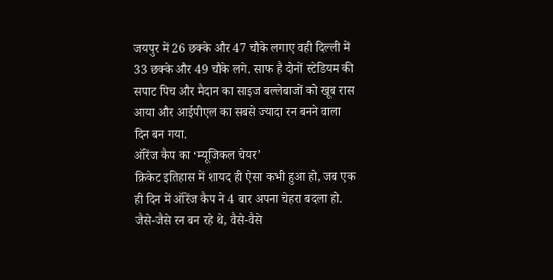जयपुर में 26 छक्के और 47 चौके लगाए वही दिल्ली में 33 छक्के और 49 चौके लगे. साफ है दोनों स्टेडियम की सपाट पिच और मैदान का साइज बल्लेबाजों को खूब रास आया और आईपीएल का सबसे ज्यादा रन बनने वाला दिन बन गया.
ऑरेंज कैप का ‘म्यूजिकल चेयर’
क्रिकेट इतिहास में शायद ही ऐसा कभी हुआ हो, जब एक ही दिन में ऑरेंज कैप ने 4 बार अपना चेहरा बदला हो. जैसे-जैसे रन बन रहे थे, वैसे-वैसे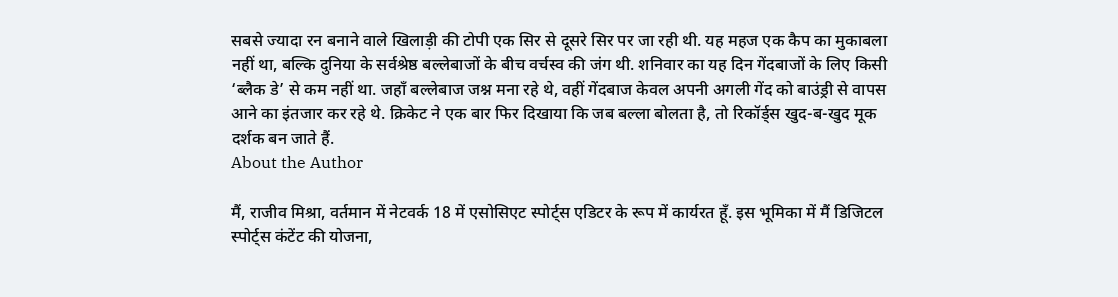सबसे ज्यादा रन बनाने वाले खिलाड़ी की टोपी एक सिर से दूसरे सिर पर जा रही थी. यह महज एक कैप का मुकाबला नहीं था, बल्कि दुनिया के सर्वश्रेष्ठ बल्लेबाजों के बीच वर्चस्व की जंग थी. शनिवार का यह दिन गेंदबाजों के लिए किसी ‘ब्लैक डे’ से कम नहीं था. जहाँ बल्लेबाज जश्न मना रहे थे, वहीं गेंदबाज केवल अपनी अगली गेंद को बाउंड्री से वापस आने का इंतजार कर रहे थे. क्रिकेट ने एक बार फिर दिखाया कि जब बल्ला बोलता है, तो रिकॉर्ड्स खुद-ब-खुद मूक दर्शक बन जाते हैं.
About the Author

मैं, राजीव मिश्रा, वर्तमान में नेटवर्क 18 में एसोसिएट स्पोर्ट्स एडिटर के रूप में कार्यरत हूँ. इस भूमिका में मैं डिजिटल स्पोर्ट्स कंटेंट की योजना,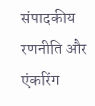संपादकीय रणनीति और एंकरिंग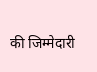की जिम्मेदारी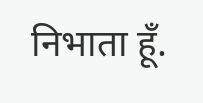निभाता हूँ.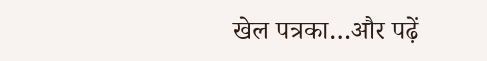खेल पत्रका…और पढ़ें